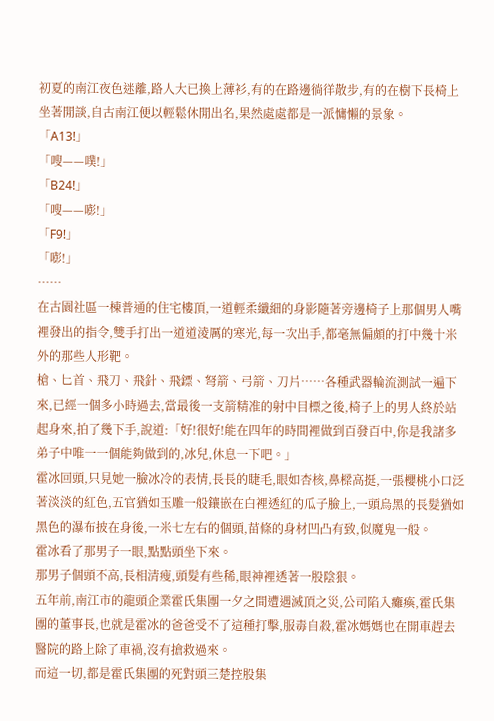初夏的南江夜色迷離,路人大已換上薄衫,有的在路邊徜徉散步,有的在樹下長椅上坐著閒談,自古南江便以輕鬆休閒出名,果然處處都是一派慵懶的景象。
「A13!」
「嗖——噗!」
「B24!」
「嗖——嘭!」
「F9!」
「嘭!」
……
在古園社區一棟普通的住宅樓頂,一道輕柔纖細的身影隨著旁邊椅子上那個男人嘴裡發出的指令,雙手打出一道道淩厲的寒光,每一次出手,都毫無偏頗的打中幾十米外的那些人形靶。
槍、匕首、飛刀、飛針、飛鏢、弩箭、弓箭、刀片……各種武器輪流測試一遍下來,已經一個多小時過去,當最後一支箭精准的射中目標之後,椅子上的男人終於站起身來,拍了幾下手,說道:「好!很好!能在四年的時間裡做到百發百中,你是我諸多弟子中唯一一個能夠做到的,冰兒,休息一下吧。」
霍冰回頭,只見她一臉冰冷的表情,長長的睫毛,眼如杏核,鼻樑高挺,一張櫻桃小口泛著淡淡的紅色,五官猶如玉雕一般鑲嵌在白裡透紅的瓜子臉上,一頭烏黑的長髮猶如黑色的瀑布披在身後,一米七左右的個頭,苗條的身材凹凸有致,似魔鬼一般。
霍冰看了那男子一眼,點點頭坐下來。
那男子個頭不高,長相清瘦,頭髮有些稀,眼神裡透著一股陰狠。
五年前,南江市的龍頭企業霍氏集團一夕之間遭遇滅頂之災,公司陷入癱瘓,霍氏集團的董事長,也就是霍冰的爸爸受不了這種打擊,服毒自殺,霍冰媽媽也在開車趕去醫院的路上除了車禍,沒有搶救過來。
而這一切,都是霍氏集團的死對頭三楚控股集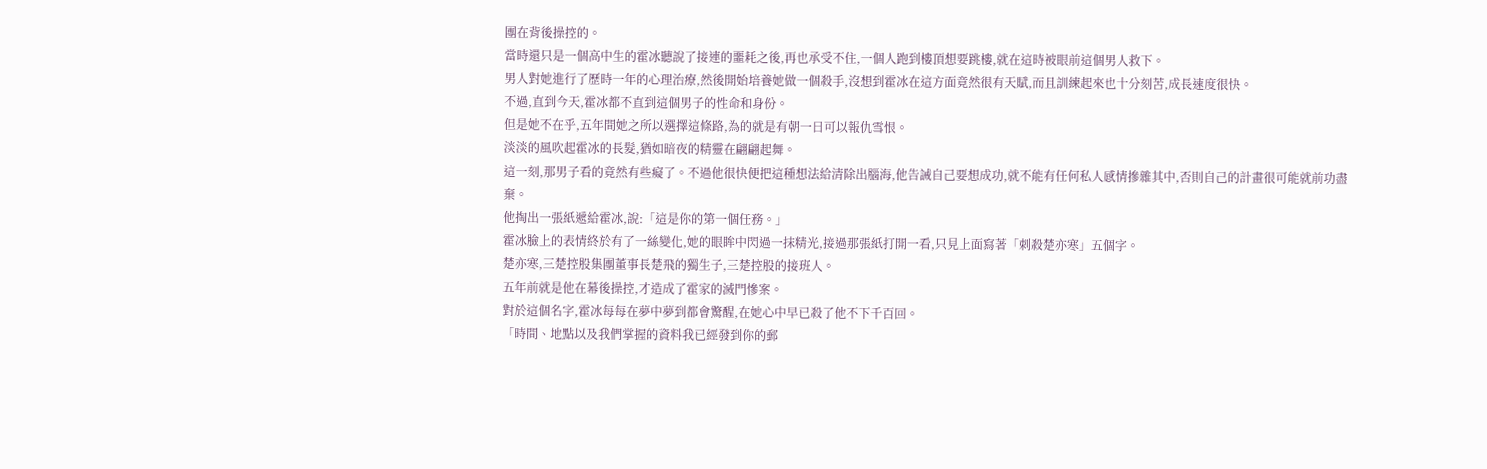團在背後操控的。
當時還只是一個高中生的霍冰聽說了接連的噩耗之後,再也承受不住,一個人跑到樓頂想要跳樓,就在這時被眼前這個男人救下。
男人對她進行了歷時一年的心理治療,然後開始培養她做一個殺手,沒想到霍冰在這方面竟然很有天賦,而且訓練起來也十分刻苦,成長速度很快。
不過,直到今天,霍冰都不直到這個男子的性命和身份。
但是她不在乎,五年間她之所以選擇這條路,為的就是有朝一日可以報仇雪恨。
淡淡的風吹起霍冰的長髮,猶如暗夜的精靈在翩翩起舞。
這一刻,那男子看的竟然有些癡了。不過他很快便把這種想法給清除出腦海,他告誡自己要想成功,就不能有任何私人感情摻雜其中,否則自己的計畫很可能就前功盡棄。
他掏出一張紙遞給霍冰,說:「這是你的第一個任務。」
霍冰臉上的表情終於有了一絲變化,她的眼眸中閃過一抹精光,接過那張紙打開一看,只見上面寫著「刺殺楚亦寒」五個字。
楚亦寒,三楚控股集團董事長楚飛的獨生子,三楚控股的接班人。
五年前就是他在幕後操控,才造成了霍家的滅門慘案。
對於這個名字,霍冰每每在夢中夢到都會驚醒,在她心中早已殺了他不下千百回。
「時間、地點以及我們掌握的資料我已經發到你的郵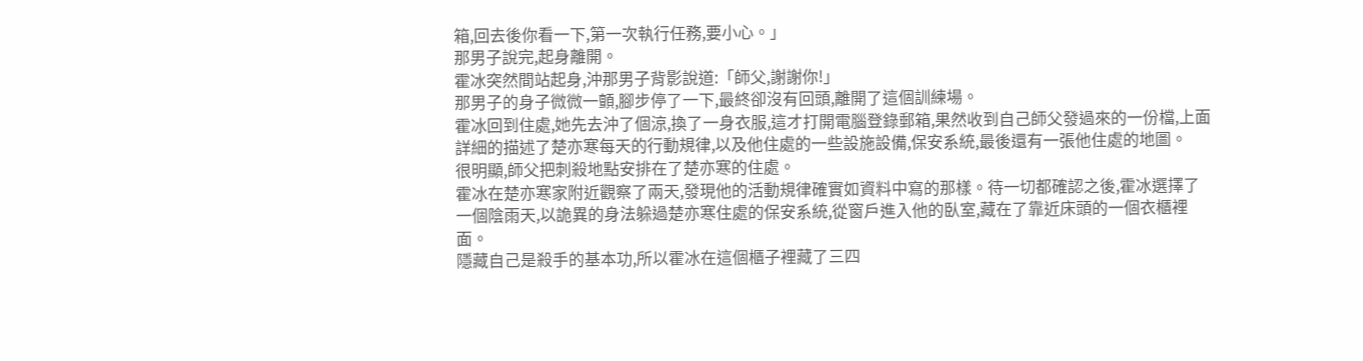箱,回去後你看一下,第一次執行任務,要小心。」
那男子說完,起身離開。
霍冰突然間站起身,沖那男子背影說道:「師父,謝謝你!」
那男子的身子微微一顫,腳步停了一下,最終卻沒有回頭,離開了這個訓練場。
霍冰回到住處,她先去沖了個涼,換了一身衣服,這才打開電腦登錄郵箱,果然收到自己師父發過來的一份檔,上面詳細的描述了楚亦寒每天的行動規律,以及他住處的一些設施設備,保安系統,最後還有一張他住處的地圖。
很明顯,師父把刺殺地點安排在了楚亦寒的住處。
霍冰在楚亦寒家附近觀察了兩天,發現他的活動規律確實如資料中寫的那樣。待一切都確認之後,霍冰選擇了一個陰雨天,以詭異的身法躲過楚亦寒住處的保安系統,從窗戶進入他的臥室,藏在了靠近床頭的一個衣櫃裡面。
隱藏自己是殺手的基本功,所以霍冰在這個櫃子裡藏了三四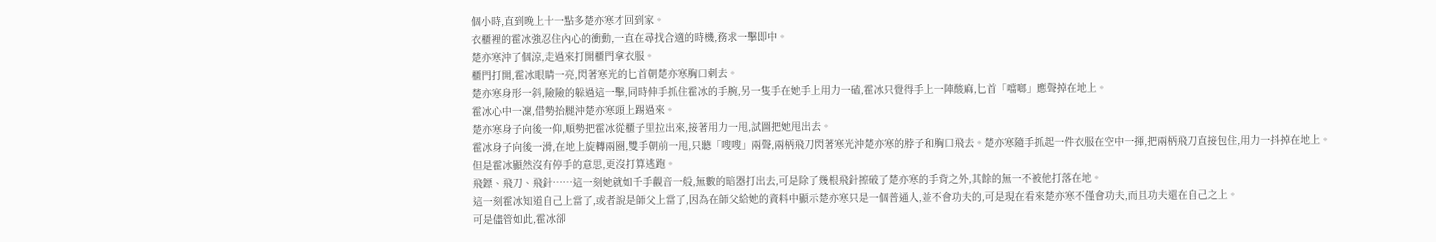個小時,直到晚上十一點多楚亦寒才回到家。
衣櫃裡的霍冰強忍住內心的衝動,一直在尋找合適的時機,務求一擊即中。
楚亦寒沖了個涼,走過來打開櫃門拿衣服。
櫃門打開,霍冰眼睛一亮,閃著寒光的匕首朝楚亦寒胸口刺去。
楚亦寒身形一斜,險險的躲過這一擊,同時伸手抓住霍冰的手腕,另一隻手在她手上用力一磕,霍冰只覺得手上一陣酸麻,匕首「噹啷」應聲掉在地上。
霍冰心中一凜,借勢抬腿沖楚亦寒頭上踢過來。
楚亦寒身子向後一仰,順勢把霍冰從櫃子里拉出來,接著用力一甩,試圖把她甩出去。
霍冰身子向後一滑,在地上旋轉兩圈,雙手朝前一甩,只聽「嗖嗖」兩聲,兩柄飛刀閃著寒光沖楚亦寒的脖子和胸口飛去。楚亦寒隨手抓起一件衣服在空中一揮,把兩柄飛刀直接包住,用力一抖掉在地上。
但是霍冰顯然沒有停手的意思,更沒打算逃跑。
飛鏢、飛刀、飛針……這一刻她就如千手觀音一般,無數的暗器打出去,可是除了幾根飛針擦破了楚亦寒的手背之外,其餘的無一不被他打落在地。
這一刻霍冰知道自己上當了,或者說是師父上當了,因為在師父給她的資料中顯示楚亦寒只是一個普通人,並不會功夫的,可是現在看來楚亦寒不僅會功夫,而且功夫還在自己之上。
可是儘管如此,霍冰卻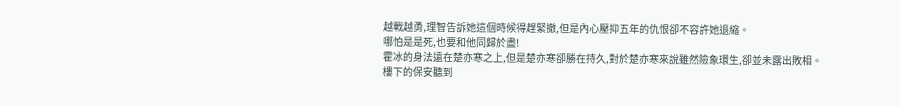越戰越勇,理智告訴她這個時候得趕緊撤,但是內心壓抑五年的仇恨卻不容許她退縮。
哪怕是是死,也要和他同歸於盡!
霍冰的身法遠在楚亦寒之上,但是楚亦寒卻勝在持久,對於楚亦寒來說雖然險象環生,卻並未露出敗相。
樓下的保安聽到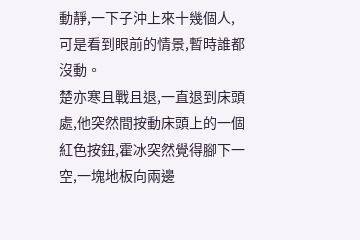動靜,一下子沖上來十幾個人,可是看到眼前的情景,暫時誰都沒動。
楚亦寒且戰且退,一直退到床頭處,他突然間按動床頭上的一個紅色按鈕,霍冰突然覺得腳下一空,一塊地板向兩邊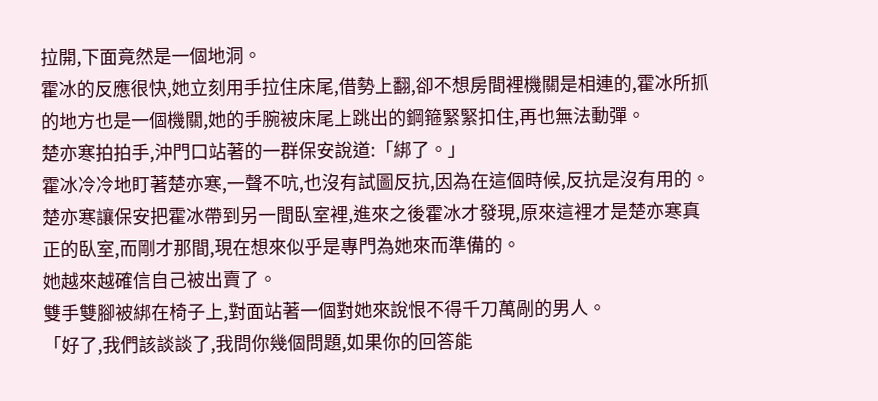拉開,下面竟然是一個地洞。
霍冰的反應很快,她立刻用手拉住床尾,借勢上翻,卻不想房間裡機關是相連的,霍冰所抓的地方也是一個機關,她的手腕被床尾上跳出的鋼箍緊緊扣住,再也無法動彈。
楚亦寒拍拍手,沖門口站著的一群保安說道:「綁了。」
霍冰冷冷地盯著楚亦寒,一聲不吭,也沒有試圖反抗,因為在這個時候,反抗是沒有用的。
楚亦寒讓保安把霍冰帶到另一間臥室裡,進來之後霍冰才發現,原來這裡才是楚亦寒真正的臥室,而剛才那間,現在想來似乎是專門為她來而準備的。
她越來越確信自己被出賣了。
雙手雙腳被綁在椅子上,對面站著一個對她來說恨不得千刀萬剮的男人。
「好了,我們該談談了,我問你幾個問題,如果你的回答能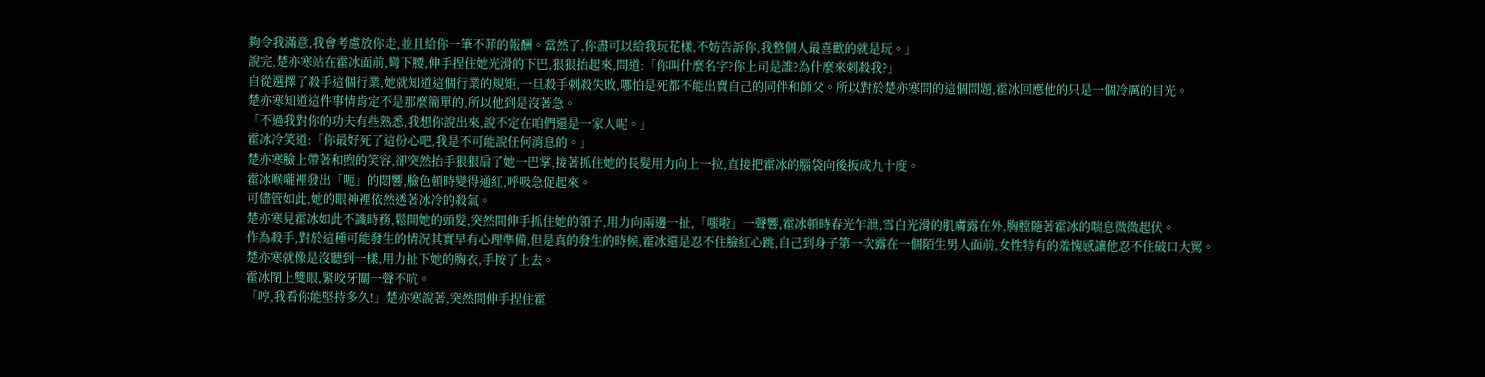夠令我滿意,我會考慮放你走,並且給你一筆不菲的報酬。當然了,你盡可以給我玩花樣,不妨告訴你,我整個人最喜歡的就是玩。」
說完,楚亦寒站在霍冰面前,彎下腰,伸手捏住她光滑的下巴,狠狠抬起來,問道:「你叫什麼名字?你上司是誰?為什麼來刺殺我?」
自從選擇了殺手這個行業,她就知道這個行業的規矩,一旦殺手刺殺失敗,哪怕是死都不能出賣自己的同伴和師父。所以對於楚亦寒問的這個問題,霍冰回應他的只是一個冷厲的目光。
楚亦寒知道這件事情肯定不是那麼簡單的,所以他到是沒著急。
「不過我對你的功夫有些熟悉,我想你說出來,說不定在咱們還是一家人呢。」
霍冰冷笑道:「你最好死了這份心吧,我是不可能說任何消息的。」
楚亦寒臉上帶著和煦的笑容,卻突然抬手狠狠扇了她一巴掌,接著抓住她的長髮用力向上一拉,直接把霍冰的腦袋向後扳成九十度。
霍冰喉嚨裡發出「呃」的悶響,臉色頓時變得通紅,呼吸急促起來。
可儘管如此,她的眼神裡依然透著冰冷的殺氣。
楚亦寒見霍冰如此不識時務,鬆開她的頭髮,突然間伸手抓住她的領子,用力向兩邊一扯,「嗤啦」一聲響,霍冰頓時春光乍泄,雪白光滑的肌膚露在外,胸膛隨著霍冰的喘息微微起伏。
作為殺手,對於這種可能發生的情況其實早有心理準備,但是真的發生的時候,霍冰還是忍不住臉紅心跳,自己到身子第一次露在一個陌生男人面前,女性特有的羞愧感讓他忍不住破口大駡。
楚亦寒就像是沒聽到一樣,用力扯下她的胸衣,手按了上去。
霍冰閉上雙眼,緊咬牙關一聲不吭。
「哼,我看你能堅持多久!」楚亦寒說著,突然間伸手捏住霍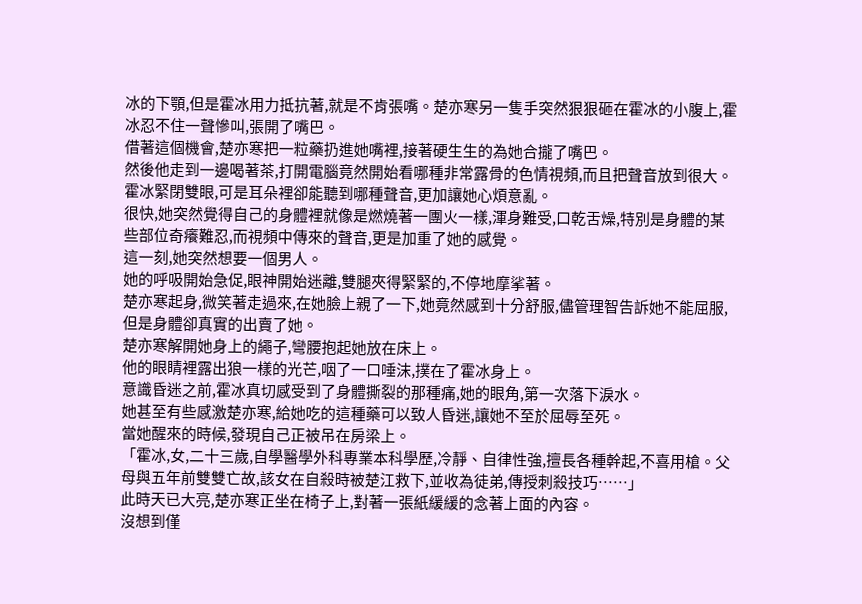冰的下顎,但是霍冰用力抵抗著,就是不肯張嘴。楚亦寒另一隻手突然狠狠砸在霍冰的小腹上,霍冰忍不住一聲慘叫,張開了嘴巴。
借著這個機會,楚亦寒把一粒藥扔進她嘴裡,接著硬生生的為她合攏了嘴巴。
然後他走到一邊喝著茶,打開電腦竟然開始看哪種非常露骨的色情視頻,而且把聲音放到很大。
霍冰緊閉雙眼,可是耳朵裡卻能聽到哪種聲音,更加讓她心煩意亂。
很快,她突然覺得自己的身體裡就像是燃燒著一團火一樣,渾身難受,口乾舌燥,特別是身體的某些部位奇癢難忍,而視頻中傳來的聲音,更是加重了她的感覺。
這一刻,她突然想要一個男人。
她的呼吸開始急促,眼神開始迷離,雙腿夾得緊緊的,不停地摩挲著。
楚亦寒起身,微笑著走過來,在她臉上親了一下,她竟然感到十分舒服,儘管理智告訴她不能屈服,但是身體卻真實的出賣了她。
楚亦寒解開她身上的繩子,彎腰抱起她放在床上。
他的眼睛裡露出狼一樣的光芒,咽了一口唾沫,撲在了霍冰身上。
意識昏迷之前,霍冰真切感受到了身體撕裂的那種痛,她的眼角,第一次落下淚水。
她甚至有些感激楚亦寒,給她吃的這種藥可以致人昏迷,讓她不至於屈辱至死。
當她醒來的時候,發現自己正被吊在房梁上。
「霍冰,女,二十三歲,自學醫學外科專業本科學歷,冷靜、自律性強,擅長各種幹起,不喜用槍。父母與五年前雙雙亡故,該女在自殺時被楚江救下,並收為徒弟,傳授刺殺技巧……」
此時天已大亮,楚亦寒正坐在椅子上,對著一張紙緩緩的念著上面的內容。
沒想到僅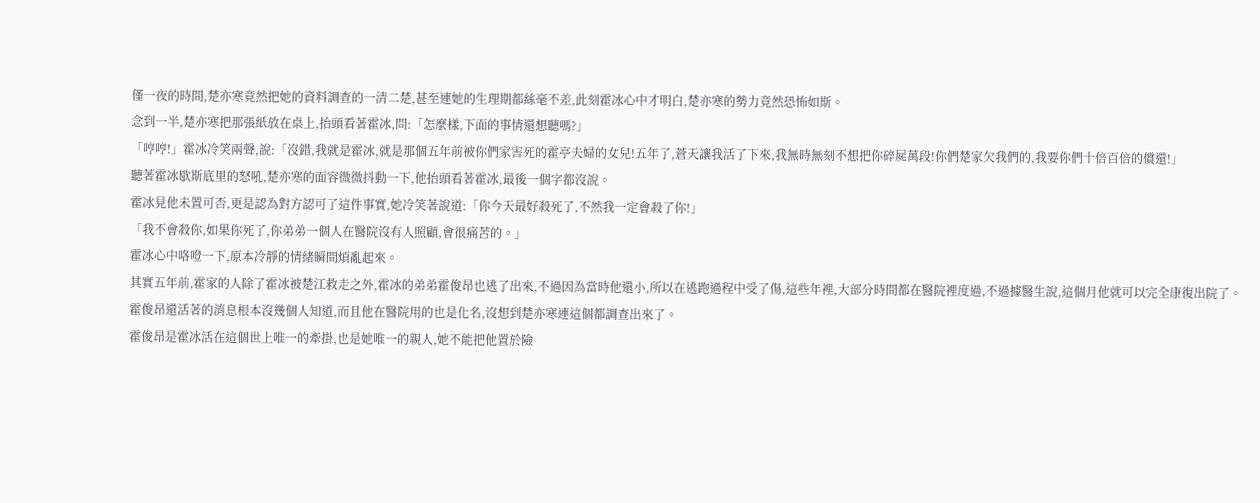僅一夜的時間,楚亦寒竟然把她的資料調查的一清二楚,甚至連她的生理期都絲毫不差,此刻霍冰心中才明白,楚亦寒的勢力竟然恐怖如斯。
念到一半,楚亦寒把那張紙放在桌上,抬頭看著霍冰,問:「怎麼樣,下面的事情還想聽嗎?」
「哼哼!」霍冰冷笑兩聲,說:「沒錯,我就是霍冰,就是那個五年前被你們家害死的霍亭夫婦的女兒!五年了,蒼天讓我活了下來,我無時無刻不想把你碎屍萬段!你們楚家欠我們的,我要你們十倍百倍的償還!」
聽著霍冰歇斯底里的怒吼,楚亦寒的面容微微抖動一下,他抬頭看著霍冰,最後一個字都沒說。
霍冰見他未置可否,更是認為對方認可了這件事實,她冷笑著說道:「你今天最好殺死了,不然我一定會殺了你!」
「我不會殺你,如果你死了,你弟弟一個人在醫院沒有人照顧,會很痛苦的。」
霍冰心中咯噔一下,原本冷靜的情緒瞬間煩亂起來。
其實五年前,霍家的人除了霍冰被楚江救走之外,霍冰的弟弟霍俊昂也逃了出來,不過因為當時他還小,所以在逃跑過程中受了傷,這些年裡,大部分時間都在醫院裡度過,不過據醫生說,這個月他就可以完全康復出院了。
霍俊昂還活著的消息根本沒幾個人知道,而且他在醫院用的也是化名,沒想到楚亦寒連這個都調查出來了。
霍俊昂是霍冰活在這個世上唯一的牽掛,也是她唯一的親人,她不能把他置於險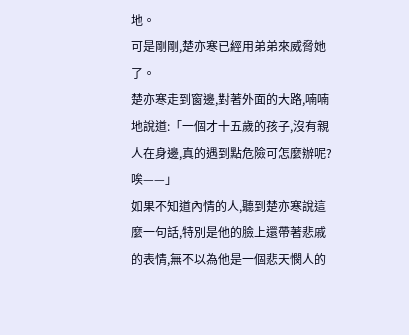地。
可是剛剛,楚亦寒已經用弟弟來威脅她了。
楚亦寒走到窗邊,對著外面的大路,喃喃地說道:「一個才十五歲的孩子,沒有親人在身邊,真的遇到點危險可怎麼辦呢?唉——」
如果不知道內情的人,聽到楚亦寒說這麼一句話,特別是他的臉上還帶著悲戚的表情,無不以為他是一個悲天憫人的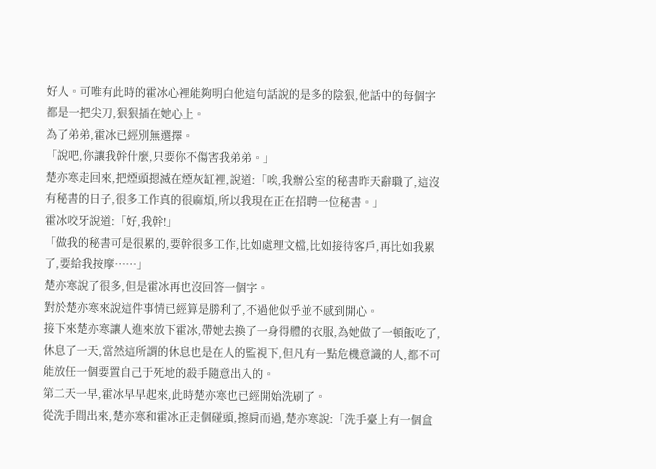好人。可唯有此時的霍冰心裡能夠明白他這句話說的是多的陰狠,他話中的每個字都是一把尖刀,狠狠插在她心上。
為了弟弟,霍冰已經別無選擇。
「說吧,你讓我幹什麼,只要你不傷害我弟弟。」
楚亦寒走回來,把煙頭摁滅在煙灰缸裡,說道:「唉,我辦公室的秘書昨天辭職了,這沒有秘書的日子,很多工作真的很麻煩,所以我現在正在招聘一位秘書。」
霍冰咬牙說道:「好,我幹!」
「做我的秘書可是很累的,要幹很多工作,比如處理文檔,比如接待客戶,再比如我累了,要給我按摩……」
楚亦寒說了很多,但是霍冰再也沒回答一個字。
對於楚亦寒來說這件事情已經算是勝利了,不過他似乎並不感到開心。
接下來楚亦寒讓人進來放下霍冰,帶她去換了一身得體的衣服,為她做了一頓飯吃了,休息了一天,當然這所謂的休息也是在人的監視下,但凡有一點危機意識的人,都不可能放任一個要置自己于死地的殺手隨意出入的。
第二天一早,霍冰早早起來,此時楚亦寒也已經開始洗刷了。
從洗手間出來,楚亦寒和霍冰正走個碰頭,擦肩而過,楚亦寒說:「洗手臺上有一個盒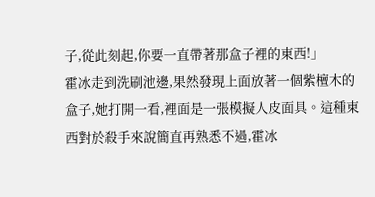子,從此刻起,你要一直帶著那盒子裡的東西!」
霍冰走到洗刷池邊,果然發現上面放著一個紫檀木的盒子,她打開一看,裡面是一張模擬人皮面具。這種東西對於殺手來說簡直再熟悉不過,霍冰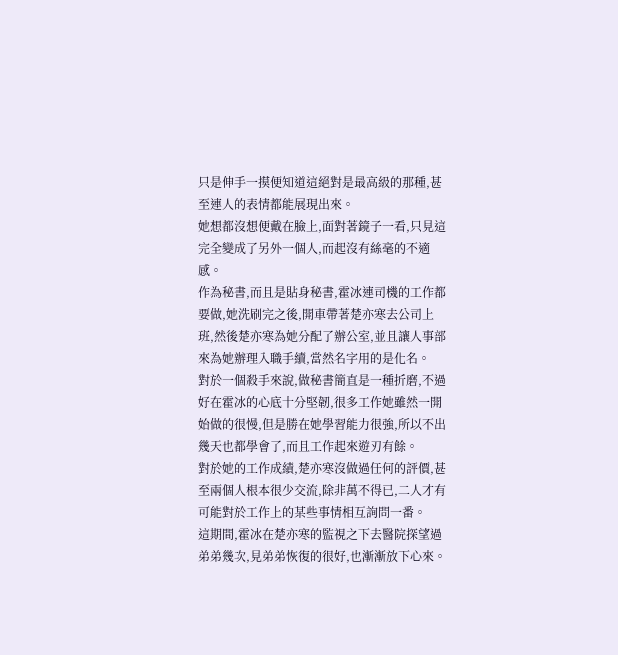只是伸手一摸便知道這絕對是最高級的那種,甚至連人的表情都能展現出來。
她想都沒想便戴在臉上,面對著鏡子一看,只見這完全變成了另外一個人,而起沒有絲毫的不適感。
作為秘書,而且是貼身秘書,霍冰連司機的工作都要做,她洗刷完之後,開車帶著楚亦寒去公司上班,然後楚亦寒為她分配了辦公室,並且讓人事部來為她辦理入職手續,當然名字用的是化名。
對於一個殺手來說,做秘書簡直是一種折磨,不過好在霍冰的心底十分堅韌,很多工作她雖然一開始做的很慢,但是勝在她學習能力很強,所以不出幾天也都學會了,而且工作起來遊刃有餘。
對於她的工作成績,楚亦寒沒做過任何的評價,甚至兩個人根本很少交流,除非萬不得已,二人才有可能對於工作上的某些事情相互詢問一番。
這期間,霍冰在楚亦寒的監視之下去醫院探望過弟弟幾次,見弟弟恢復的很好,也漸漸放下心來。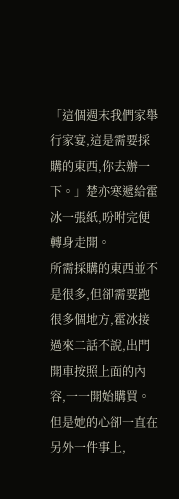「這個週末我們家舉行家宴,這是需要採購的東西,你去辦一下。」楚亦寒遞給霍冰一張紙,吩咐完便轉身走開。
所需採購的東西並不是很多,但卻需要跑很多個地方,霍冰接過來二話不說,出門開車按照上面的內容,一一開始購買。
但是她的心卻一直在另外一件事上,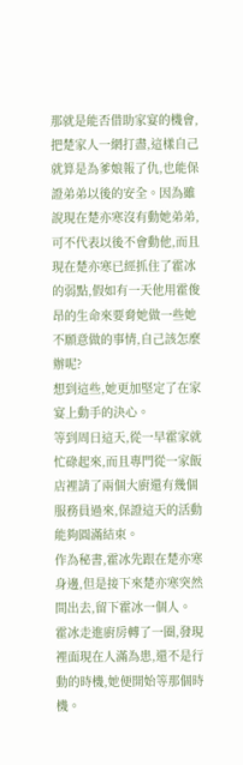那就是能否借助家宴的機會,把楚家人一網打盡,這樣自己就算是為爹娘報了仇,也能保證弟弟以後的安全。因為雖說現在楚亦寒沒有動她弟弟,可不代表以後不會動他,而且現在楚亦寒已經抓住了霍冰的弱點,假如有一天他用霍俊昂的生命來要脅她做一些她不願意做的事情,自己該怎麼辦呢?
想到這些,她更加堅定了在家宴上動手的決心。
等到周日這天,從一早霍家就忙碌起來,而且專門從一家飯店裡請了兩個大廚還有幾個服務員過來,保證這天的活動能夠圓滿結束。
作為秘書,霍冰先跟在楚亦寒身邊,但是接下來楚亦寒突然間出去,留下霍冰一個人。
霍冰走進廚房轉了一圈,發現裡面現在人滿為患,還不是行動的時機,她便開始等那個時機。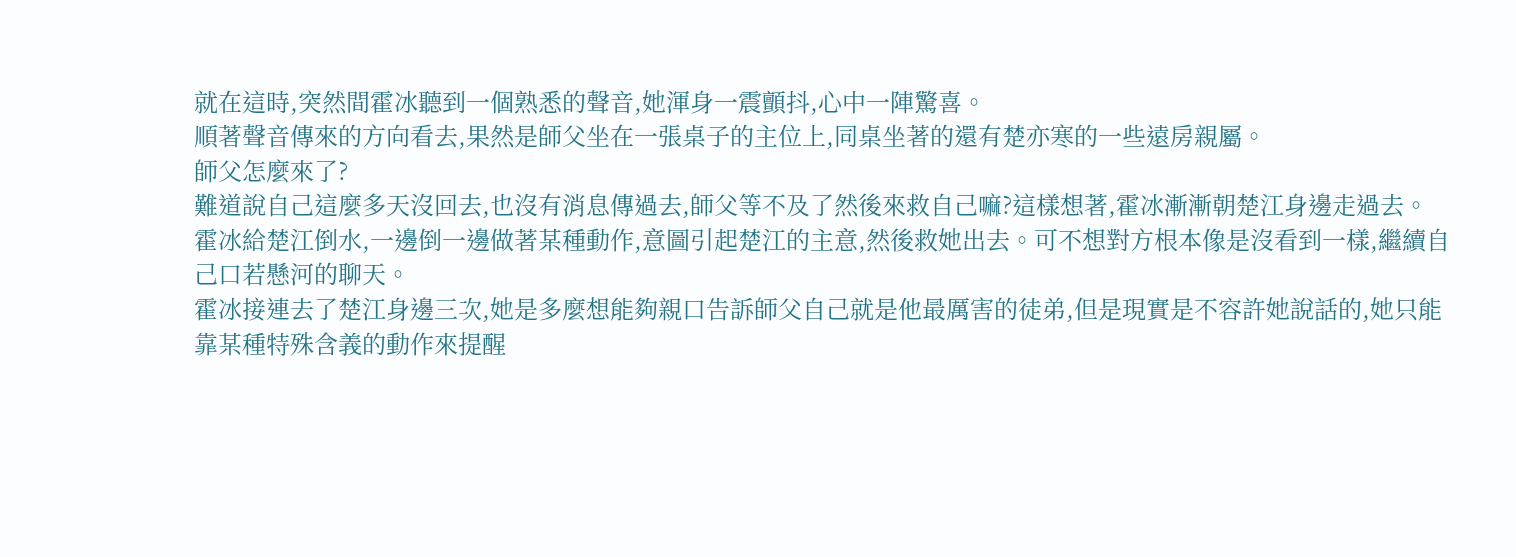就在這時,突然間霍冰聽到一個熟悉的聲音,她渾身一震顫抖,心中一陣驚喜。
順著聲音傳來的方向看去,果然是師父坐在一張桌子的主位上,同桌坐著的還有楚亦寒的一些遠房親屬。
師父怎麼來了?
難道說自己這麼多天沒回去,也沒有消息傳過去,師父等不及了然後來救自己嘛?這樣想著,霍冰漸漸朝楚江身邊走過去。
霍冰給楚江倒水,一邊倒一邊做著某種動作,意圖引起楚江的主意,然後救她出去。可不想對方根本像是沒看到一樣,繼續自己口若懸河的聊天。
霍冰接連去了楚江身邊三次,她是多麼想能夠親口告訴師父自己就是他最厲害的徒弟,但是現實是不容許她說話的,她只能靠某種特殊含義的動作來提醒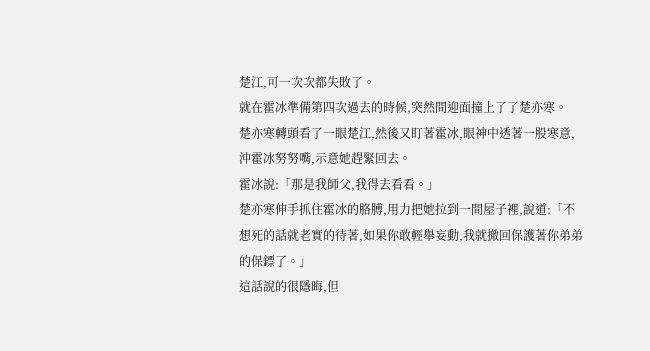楚江,可一次次都失敗了。
就在霍冰準備第四次過去的時候,突然間迎面撞上了了楚亦寒。
楚亦寒轉頭看了一眼楚江,然後又盯著霍冰,眼神中透著一股寒意,沖霍冰努努嘴,示意她趕緊回去。
霍冰說:「那是我師父,我得去看看。」
楚亦寒伸手抓住霍冰的胳膊,用力把她拉到一間屋子裡,說道:「不想死的話就老實的待著,如果你敢輕舉妄動,我就撤回保護著你弟弟的保鏢了。」
這話說的很隱晦,但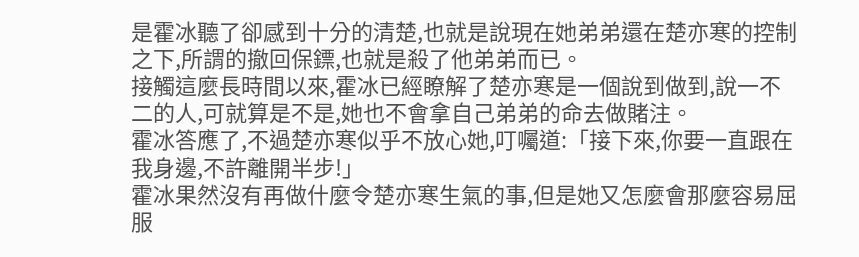是霍冰聽了卻感到十分的清楚,也就是說現在她弟弟還在楚亦寒的控制之下,所謂的撤回保鏢,也就是殺了他弟弟而已。
接觸這麼長時間以來,霍冰已經瞭解了楚亦寒是一個說到做到,說一不二的人,可就算是不是,她也不會拿自己弟弟的命去做賭注。
霍冰答應了,不過楚亦寒似乎不放心她,叮囑道:「接下來,你要一直跟在我身邊,不許離開半步!」
霍冰果然沒有再做什麼令楚亦寒生氣的事,但是她又怎麼會那麼容易屈服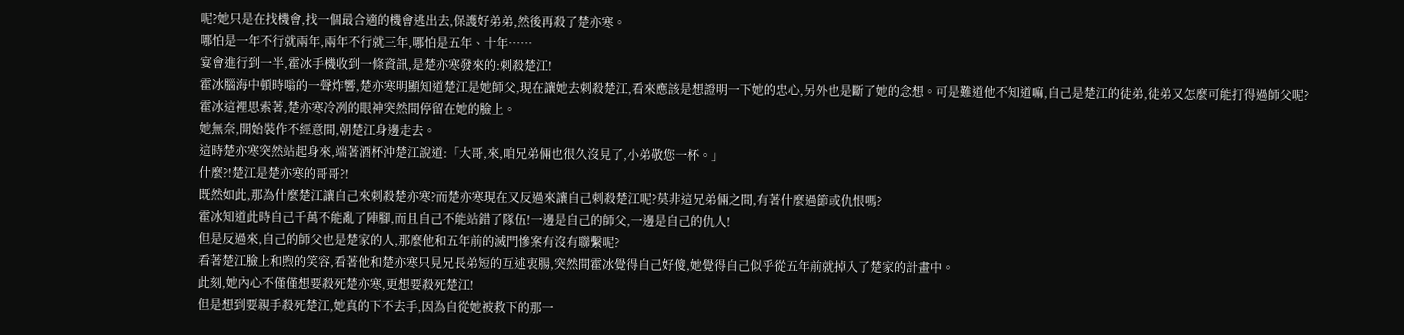呢?她只是在找機會,找一個最合適的機會逃出去,保護好弟弟,然後再殺了楚亦寒。
哪怕是一年不行就兩年,兩年不行就三年,哪怕是五年、十年……
宴會進行到一半,霍冰手機收到一條資訊,是楚亦寒發來的:刺殺楚江!
霍冰腦海中頓時嗡的一聲炸響,楚亦寒明顯知道楚江是她師父,現在讓她去刺殺楚江,看來應該是想證明一下她的忠心,另外也是斷了她的念想。可是難道他不知道嘛,自己是楚江的徒弟,徒弟又怎麼可能打得過師父呢?
霍冰這裡思索著,楚亦寒冷冽的眼神突然間停留在她的臉上。
她無奈,開始裝作不經意間,朝楚江身邊走去。
這時楚亦寒突然站起身來,端著酒杯沖楚江說道:「大哥,來,咱兄弟倆也很久沒見了,小弟敬您一杯。」
什麼?!楚江是楚亦寒的哥哥?!
既然如此,那為什麼楚江讓自己來刺殺楚亦寒?而楚亦寒現在又反過來讓自己刺殺楚江呢?莫非這兄弟倆之間,有著什麼過節或仇恨嗎?
霍冰知道此時自己千萬不能亂了陣腳,而且自己不能站錯了隊伍!一邊是自己的師父,一邊是自己的仇人!
但是反過來,自己的師父也是楚家的人,那麼他和五年前的滅門慘案有沒有聯繫呢?
看著楚江臉上和煦的笑容,看著他和楚亦寒只見兄長弟短的互述衷腸,突然間霍冰覺得自己好傻,她覺得自己似乎從五年前就掉入了楚家的計畫中。
此刻,她內心不僅僅想要殺死楚亦寒,更想要殺死楚江!
但是想到要親手殺死楚江,她真的下不去手,因為自從她被救下的那一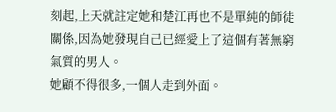刻起,上天就註定她和楚江再也不是單純的師徒關係,因為她發現自己已經愛上了這個有著無窮氣質的男人。
她顧不得很多,一個人走到外面。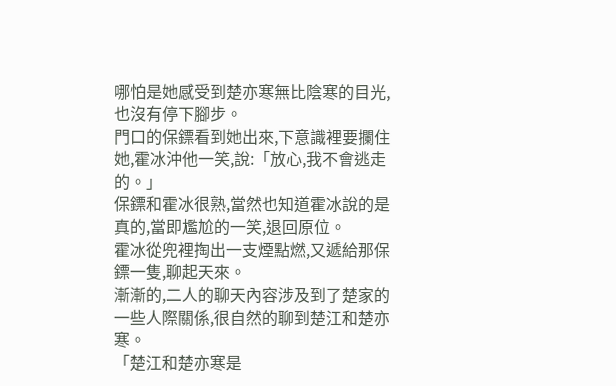哪怕是她感受到楚亦寒無比陰寒的目光,也沒有停下腳步。
門口的保鏢看到她出來,下意識裡要攔住她,霍冰沖他一笑,說:「放心,我不會逃走的。」
保鏢和霍冰很熟,當然也知道霍冰說的是真的,當即尷尬的一笑,退回原位。
霍冰從兜裡掏出一支煙點燃,又遞給那保鏢一隻,聊起天來。
漸漸的,二人的聊天內容涉及到了楚家的一些人際關係,很自然的聊到楚江和楚亦寒。
「楚江和楚亦寒是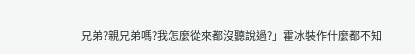兄弟?親兄弟嗎?我怎麼從來都沒聽說過?」霍冰裝作什麼都不知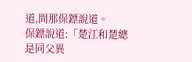道,問那保鏢說道。
保鏢說道:「楚江和楚總是同父異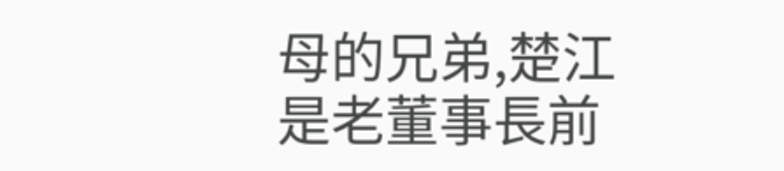母的兄弟,楚江是老董事長前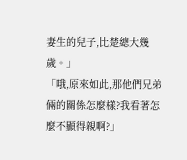妻生的兒子,比楚總大幾歲。」
「哦,原來如此,那他們兄弟倆的關係怎麼樣?我看著怎麼不顯得親啊?」